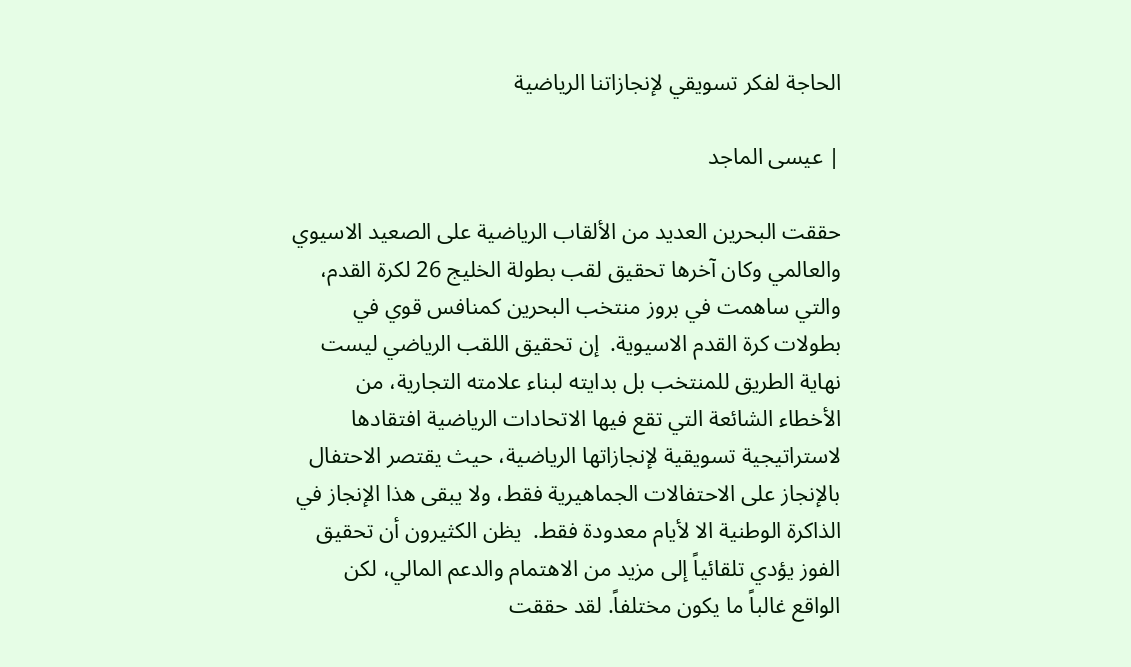الحاجة لفكر تسويقي لإنجازاتنا الرياضية

| عيسى الماجد

حققت البحرين العديد من الألقاب الرياضية على الصعيد الاسيوي والعالمي وكان آخرها تحقيق لقب بطولة الخليج 26 لكرة القدم، والتي ساهمت في بروز منتخب البحرين كمنافس قوي في بطولات كرة القدم الاسيوية.  إن تحقيق اللقب الرياضي ليست نهاية الطريق للمنتخب بل بدايته لبناء علامته التجارية، من الأخطاء الشائعة التي تقع فيها الاتحادات الرياضية افتقادها لاستراتيجية تسويقية لإنجازاتها الرياضية، حيث يقتصر الاحتفال بالإنجاز على الاحتفالات الجماهيرية فقط، ولا يبقى هذا الإنجاز في الذاكرة الوطنية الا لأيام معدودة فقط.  يظن الكثيرون أن تحقيق الفوز يؤدي تلقائياً إلى مزيد من الاهتمام والدعم المالي، لكن الواقع غالباً ما يكون مختلفاً. لقد حققت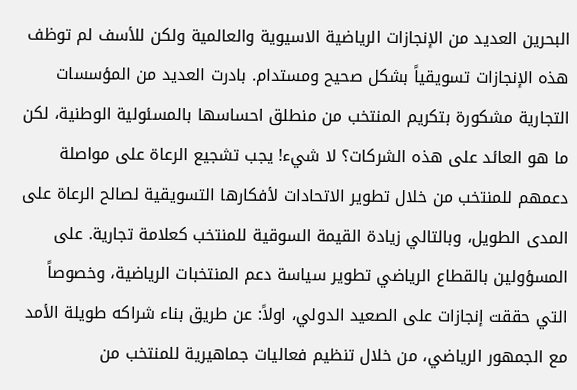البحرين العديد من الإنجازات الرياضية الاسيوية والعالمية ولكن للأسف لم توظف هذه الإنجازات تسويقياً بشكل صحيح ومستدام. بادرت العديد من المؤسسات التجارية مشكورة بتكريم المنتخب من منطلق احساسها بالمسئولية الوطنية، لكن ما هو العائد على هذه الشركات؟ لا شيء! يجب تشجيع الرعاة على مواصلة دعمهم للمنتخب من خلال تطوير الاتحادات لأفكارها التسويقية لصالح الرعاة على المدى الطويل، وبالتالي زيادة القيمة السوقية للمنتخب كعلامة تجارية. على المسؤولين بالقطاع الرياضي تطوير سياسة دعم المنتخبات الرياضية، وخصوصاً التي حققت إنجازات على الصعيد الدولي، اولاً: عن طريق بناء شراكه طويلة الأمد مع الجمهور الرياضي، من خلال تنظيم فعاليات جماهيرية للمنتخب من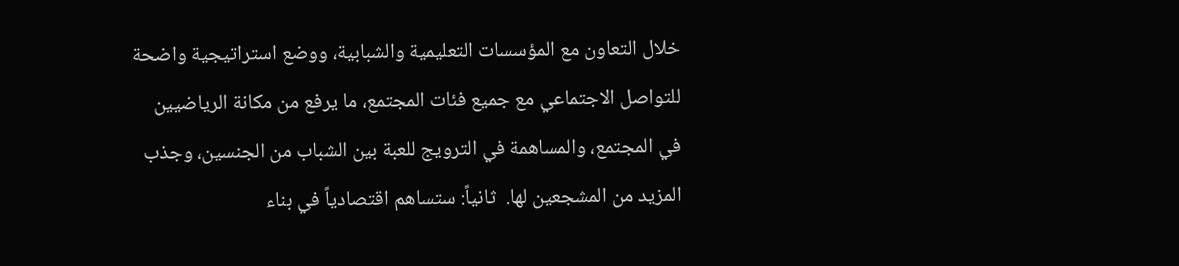خلال التعاون مع المؤسسات التعليمية والشبابية، ووضع استراتيجية واضحة للتواصل الاجتماعي مع جميع فئات المجتمع، ما يرفع من مكانة الرياضيين في المجتمع، والمساهمة في الترويج للعبة بين الشباب من الجنسين، وجذب المزيد من المشجعين لها.  ثانياً: ستساهم اقتصادياً في بناء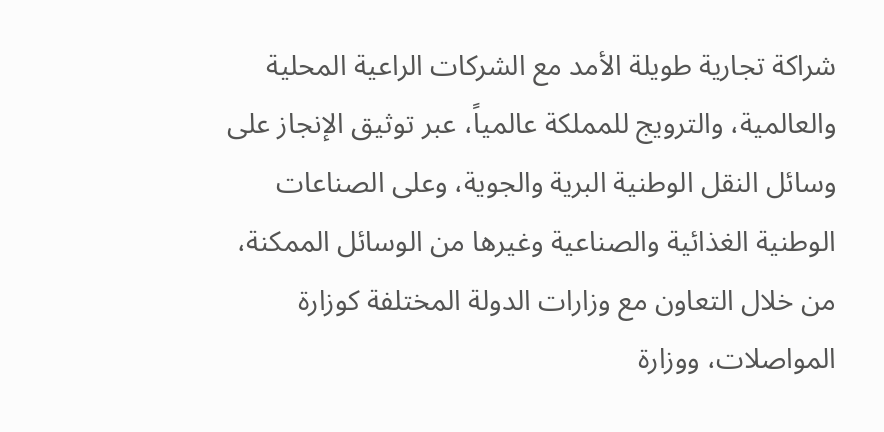شراكة تجارية طويلة الأمد مع الشركات الراعية المحلية والعالمية، والترويج للمملكة عالمياً، عبر توثيق الإنجاز على وسائل النقل الوطنية البرية والجوية، وعلى الصناعات الوطنية الغذائية والصناعية وغيرها من الوسائل الممكنة، من خلال التعاون مع وزارات الدولة المختلفة كوزارة المواصلات، ووزارة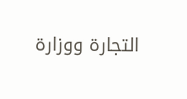التجارة ووزارة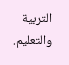التربية والتعليم.